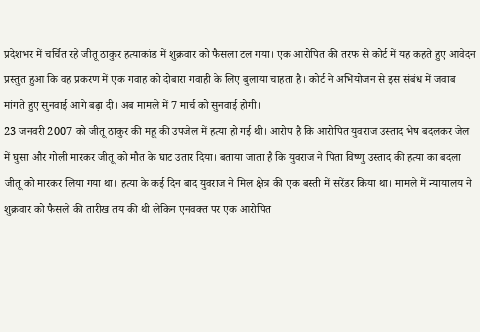प्रदेशभर में चर्चित रहे जीतू ठाकुर हत्याकांड में शुक्रवार को फैसला टल गया। एक आरोपित की तरफ से कोर्ट में यह कहते हुए आवेदन प्रस्तुत हुआ कि वह प्रकरण में एक गवाह को दोबारा गवाही के लिए बुलाया चाहता है। कोर्ट ने अभियोजन से इस संबंध में जवाब मांगते हुए सुनवाई आगे बढ़ा दी। अब मामले में 7 मार्च को सुनवाई होगी।
23 जनवरी 2007 को जीतू ठाकुर की महू की उपजेल में हत्या हो गई थी। आरोप है कि आरोपित युवराज उस्ताद भेष बदलकर जेल में घुसा और गोली मारकर जीतू को मौत के घाट उतार दिया। बताया जाता है कि युवराज ने पिता विष्णु उस्ताद की हत्या का बदला जीतू को मारकर लिया गया था। हत्या के कई दिन बाद युवराज ने मिल क्षेत्र की एक बस्ती में सरेंडर किया था। मामले में न्यायालय ने शुक्रवार को फैसले की तारीख तय की थी लेकिन एनवक्त पर एक आरोपित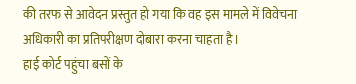की तरफ से आवेदन प्रस्तुत हो गया कि वह इस मामले में विवेचना अधिकारी का प्रतिपरीक्षण दोबारा करना चाहता है।
हाई कोर्ट पहुंचा बसों के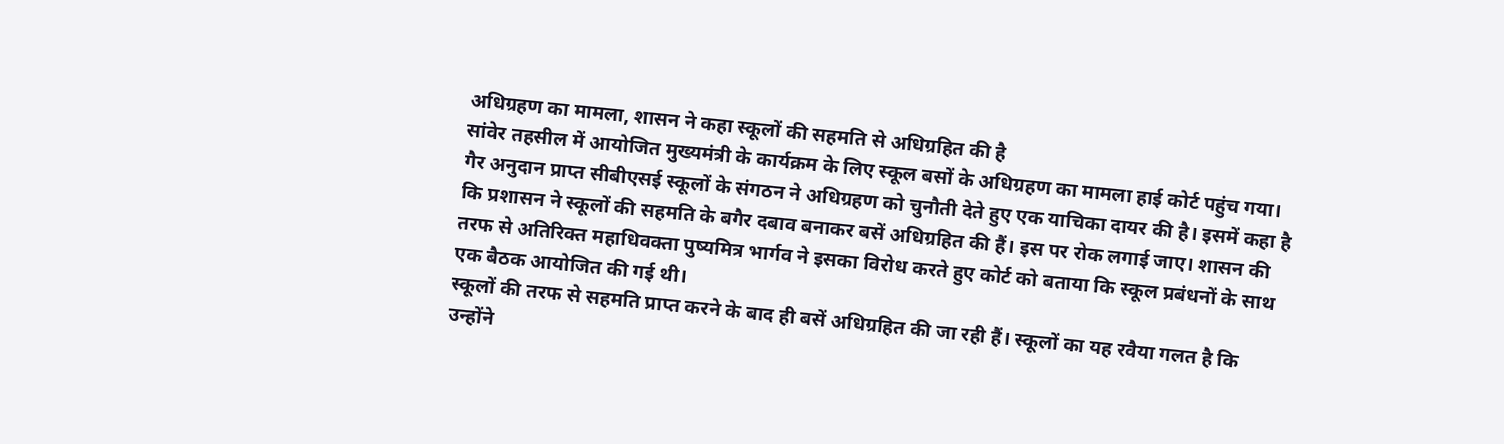अधिग्रहण का मामला, शासन ने कहा स्कूलों की सहमति से अधिग्रहित की है
सांवेर तहसील में आयोजित मुख्यमंत्री के कार्यक्रम के लिए स्कूल बसों के अधिग्रहण का मामला हाई कोर्ट पहुंच गया। गैर अनुदान प्राप्त सीबीएसई स्कूलों के संगठन ने अधिग्रहण को चुनौती देते हुए एक याचिका दायर की है। इसमें कहा है कि प्रशासन ने स्कूलों की सहमति के बगैर दबाव बनाकर बसें अधिग्रहित की हैं। इस पर रोक लगाई जाए। शासन की तरफ से अतिरिक्त महाधिवक्ता पुष्यमित्र भार्गव ने इसका विरोध करते हुए कोर्ट को बताया कि स्कूल प्रबंधनों के साथ एक बैठक आयोजित की गई थी।
स्कूलों की तरफ से सहमति प्राप्त करने के बाद ही बसें अधिग्रहित की जा रही हैं। स्कूलों का यह रवैया गलत है कि उन्होंने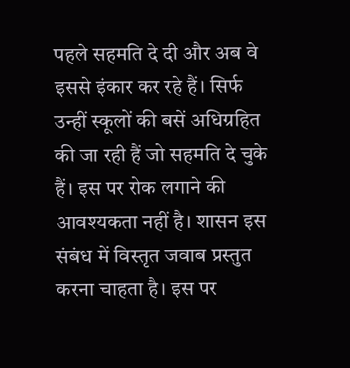पहले सहमति दे दी और अब वे इससे इंकार कर रहे हैं। सिर्फ उन्हीं स्कूलों की बसें अधिग्रहित की जा रही हैं जो सहमति दे चुके हैं। इस पर रोक लगाने की आवश्यकता नहीं है। शासन इस संबंध में विस्तृत जवाब प्रस्तुत करना चाहता है। इस पर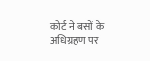कोर्ट ने बसों के अधिग्रहण पर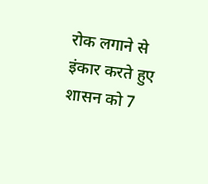रोक लगाने से इंकार करते हुए शासन को 7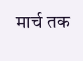मार्च तक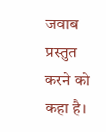जवाब प्रस्तुत करने को कहा है।